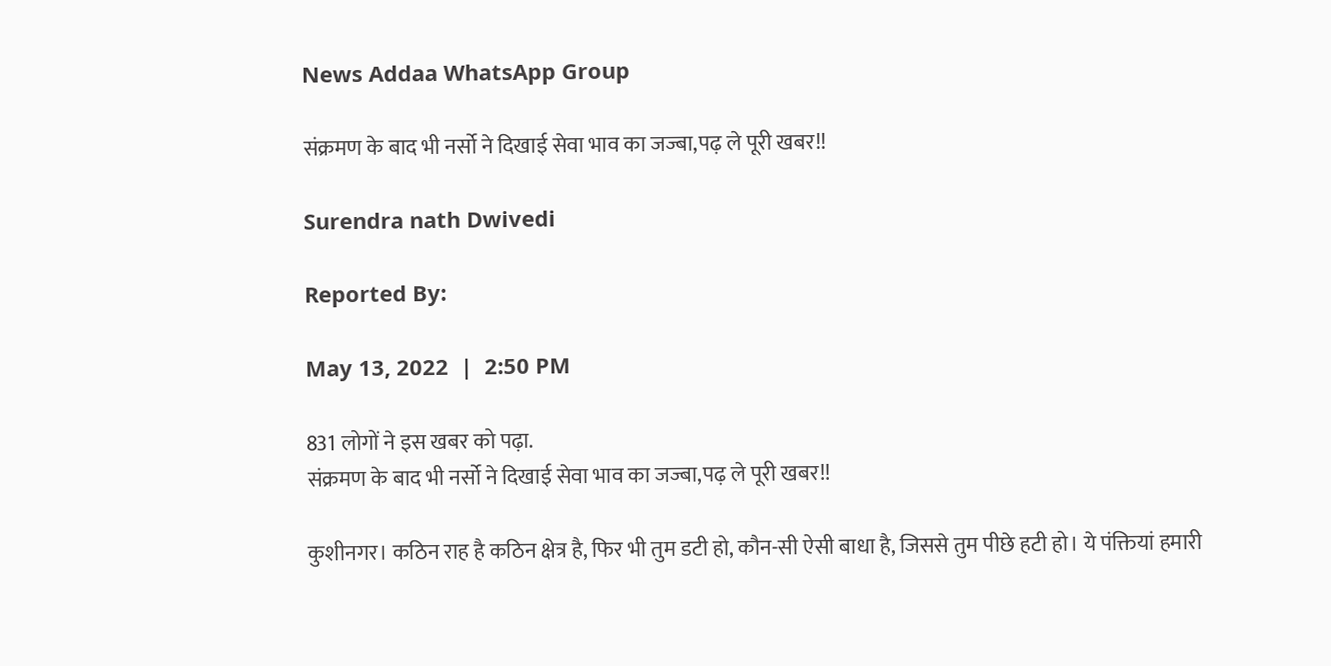News Addaa WhatsApp Group

संक्रमण के बाद भी नर्सो ने दिखाई सेवा भाव का जज्बा,पढ़ ले पूरी खबर!!

Surendra nath Dwivedi

Reported By:

May 13, 2022  |  2:50 PM

831 लोगों ने इस खबर को पढ़ा.
संक्रमण के बाद भी नर्सो ने दिखाई सेवा भाव का जज्बा,पढ़ ले पूरी खबर!!

कुशीनगर। कठिन राह है कठिन क्षेत्र है, फिर भी तुम डटी हो, कौन-सी ऐसी बाधा है, जिससे तुम पीछे हटी हो। ये पंक्तियां हमारी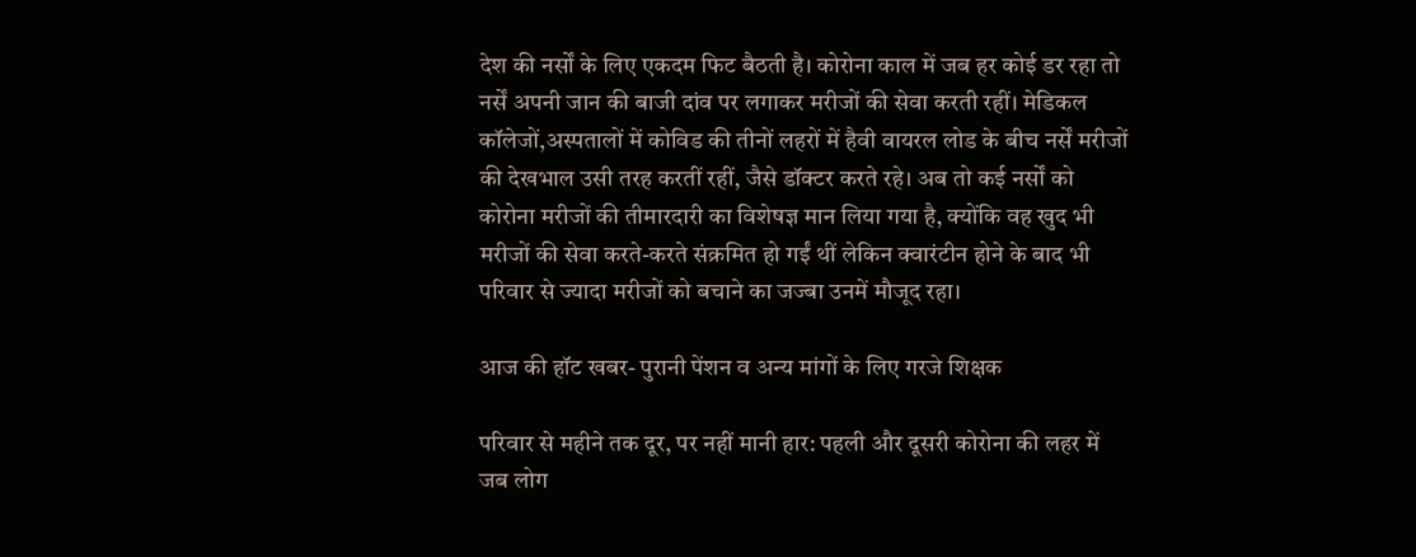देश की नर्सों के लिए एकदम फिट बैठती है। कोरोना काल में जब हर कोई डर रहा तो नर्सें अपनी जान की बाजी दांव पर लगाकर मरीजों की सेवा करती रहीं। मेडिकल कॉलेजों,अस्पतालों में कोविड की तीनों लहरों में हैवी वायरल लोड के बीच नर्सें मरीजों की देखभाल उसी तरह करतीं रहीं, जैसे डॉक्टर करते रहे। अब तो कई नर्सों को कोरोना मरीजों की तीमारदारी का विशेषज्ञ मान लिया गया है, क्योंकि वह खुद भी मरीजों की सेवा करते-करते संक्रमित हो गईं थीं लेकिन क्वारंटीन होने के बाद भी परिवार से ज्यादा मरीजों को बचाने का जज्बा उनमें मौजूद रहा।

आज की हॉट खबर- पुरानी पेंशन व अन्य मांगों के लिए गरजे शिक्षक

परिवार से महीने तक दूर, पर नहीं मानी हार: पहली और दूसरी कोरोना की लहर में जब लोग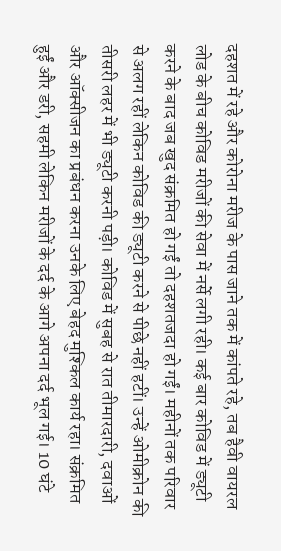दहशत में रहे और कोरोना मरीज के पास जाने तक में कांपते रहे, तब हैवी वायरल लोड के बीच कोविड मरीजों की सेवा में नर्से लगी रही। कई बार कोविड में ड्यूटी करने के बाद जब खुद संक्रमित हो गईं तो दहशतजदा हो गईं। महीनों तक परिवार से अलग रहीं लेकिन कोविड की ड्यूटी करने से पीछे नहीं हटीं। उन्हें ओमीक्रोन की तीसरी लहर में भी ड्यूटी करनी पड़ी। कोविड में सुबह से रात तीमारदारी, दवाओं और ऑक्सीजन का प्रबंधन करना उनके लिए बेहद मुश्किल कार्य रहा। संक्रमित हुईं और डरी, सहमी लेकिन मरीजों के दर्द के आगे अपना दर्द भूल गई। 10 घंटे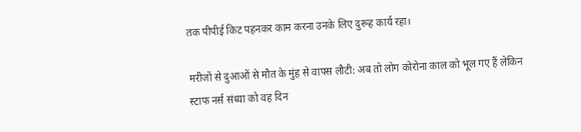तक पीपीई किट पहनकर काम करना उनके लिए दुरूह कार्य रहा।

मरीजों से दुआओं से मौत के मुंह से वापस लौटी: अब तो लोग कोरोना काल को भूल गए हैं लेकिन स्टाफ नर्स संध्या को वह दिन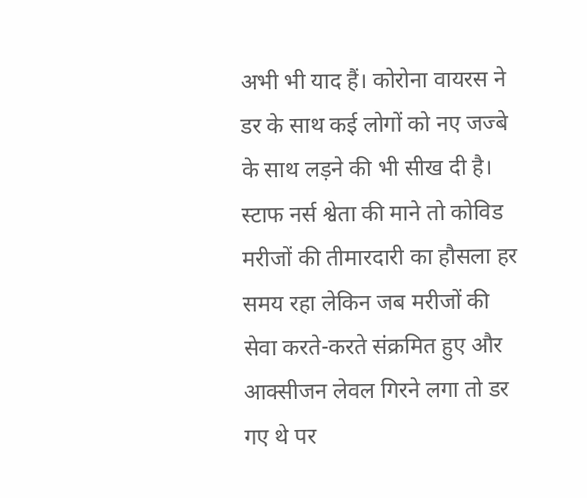अभी भी याद हैं। कोरोना वायरस ने डर के साथ कई लोगों को नए जज्बे के साथ लड़ने की भी सीख दी है। स्टाफ नर्स श्वेता की माने तो कोविड मरीजों की तीमारदारी का हौसला हर समय रहा लेकिन जब मरीजों की सेवा करते-करते संक्रमित हुए और आक्सीजन लेवल गिरने लगा तो डर गए थे पर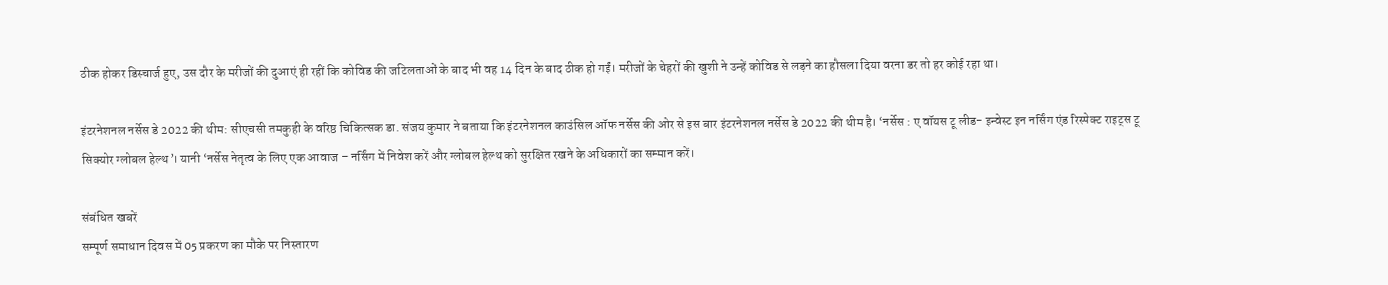ठीक होकर डिस्चार्ज हुए, उस दौर के मरीजों की दुआएं ही रहीं कि कोविड की जटिलताओं के बाद भी वह 14 दिन के बाद ठीक हो गईं। मरीजों के चेहरों की खुशी ने उन्हें कोविड से लड़ने का हौसला दिया वरना डर तो हर कोई रहा था।

इंटरनेशनल नर्सेस डे 2022 की थीम: सीएचसी तमकुही के वरिष्ठ चिकित्सक डा. संजय कुमार ने बताया कि इंटरनेशनल काउंसिल ऑफ नर्सेस की ओर से इस बार इंटरनेशनल नर्सेस डे 2022 की थीम है। ‘नर्सेस : ए वॉयस टू लीड- इन्वेस्ट इन नर्सिंग एंड रिस्पेक्ट राइट्स टू सिक्योर ग्लोबल हेल्थ’। यानी ‘नर्सेस नेतृत्व के लिए एक आवाज – नर्सिंग में निवेश करें और ग्लोबल हेल्थ को सुरक्षित रखने के अधिकारों का सम्मान करें।

संबंधित खबरें
सम्पूर्ण समाधान दिवस में 05 प्रकरण का मौके पर निस्तारण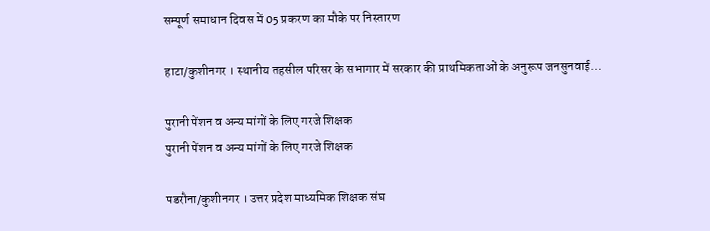सम्पूर्ण समाधान दिवस में 05 प्रकरण का मौके पर निस्तारण

हाटा/कुशीनगर । स्थानीय तहसील परिसर के सभागार में सरकार की प्राथमिकताओं के अनुरूप जनसुनवाई…

पुरानी पेंशन व अन्य मांगों के लिए गरजे शिक्षक
पुरानी पेंशन व अन्य मांगों के लिए गरजे शिक्षक

पडरौना/कुशीनगर । उत्तर प्रदेश माध्यमिक शिक्षक संघ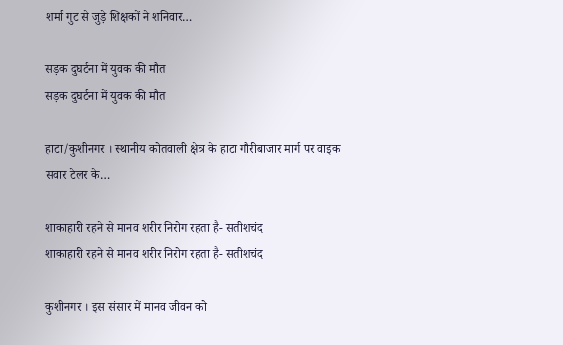शर्मा गुट से जुड़े शिक्षकों ने शनिवार…

सड़क दुघर्टना में युवक की मौत
सड़क दुघर्टना में युवक की मौत

हाटा/कुशीनगर । स्थानीय कोतवाली क्षेत्र के हाटा गौरीबाजार मार्ग पर वाइक सवार टेलर के…

शाकाहारी रहने से मानव शरीर निरोग रहता है- सतीशचंद
शाकाहारी रहने से मानव शरीर निरोग रहता है- सतीशचंद

कुशीनगर । इस संसार में मानव जीवन को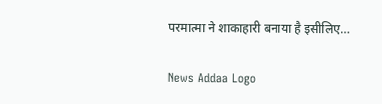परमात्मा ने शाकाहारी बनाया है इसीलिए…

News Addaa Logo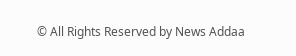© All Rights Reserved by News Addaa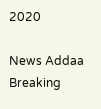2020

News Addaa Breaking